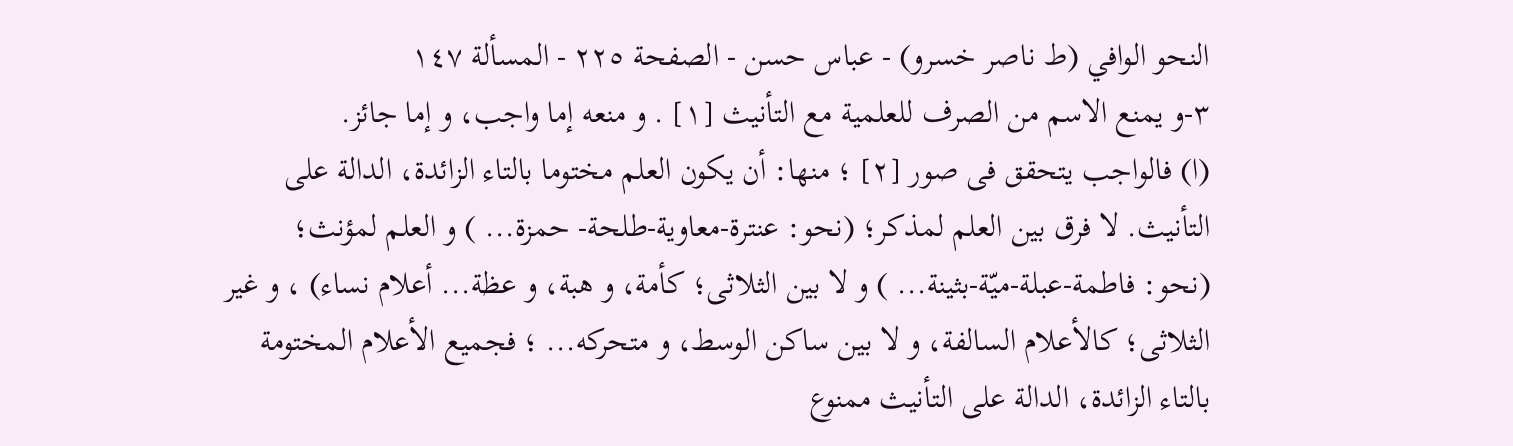النحو الوافي (ط ناصر خسرو) - عباس حسن - الصفحة ٢٢٥ - المسألة ١٤٧
٣-و يمنع الاسم من الصرف للعلمية مع التأنيث [١] . و منعه إما واجب، و إما جائز.
(ا) فالواجب يتحقق فى صور [٢] ؛ منها: أن يكون العلم مختوما بالتاء الزائدة، الدالة على التأنيث. لا فرق بين العلم لمذكر؛ (نحو: عنترة-معاوية-طلحة- حمزة... ) و العلم لمؤنث؛ (نحو: فاطمة-عبلة-ميّة-بثينة... ) و لا بين الثلاثى؛ كأمة، و هبة، و عظة... أعلام نساء) ، و غير الثلاثى؛ كالأعلام السالفة، و لا بين ساكن الوسط، و متحركه... ؛ فجميع الأعلام المختومة بالتاء الزائدة، الدالة على التأنيث ممنوع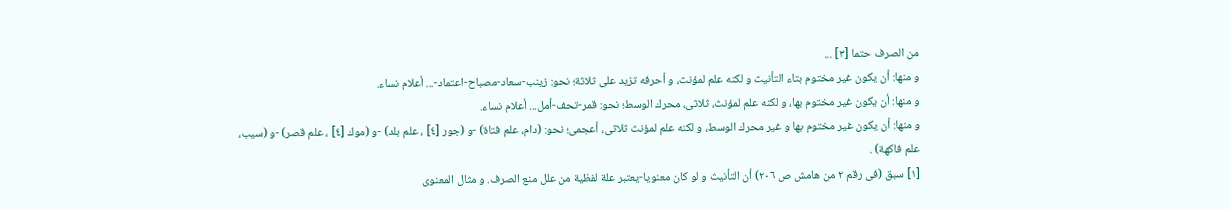من الصرف حتما [٣] ...
و منها: أن يكون غير مختوم بتاء التأنيث و لكنه علم لمؤنث، و أحرفه تزيد على ثلاثة؛ نحو: زينب-سعاد-مصباح-اعتماد-... أعلام نساء.
و منها: أن يكون غير مختوم بها، و لكنه علم لمؤنث، ثلاثى، محرك الوسط؛ نحو: قمر-تحف-أمل... أعلام نساء.
و منها: أن يكون غير مختوم بها و غير محرك الوسط، و لكنه علم لمؤنث ثلاثى، أعجمى؛ نحو: (دام، علم فتاة) -و (جور [٤] ، علم بلد) -و (موك [٤] ، علم قصر) -و (سيب، علم فاكهة) .
[١] سبق (فى رقم ٢ من هامش ص ٢٠٦) أن التأنيث و لو كان معنويا-يعتبر علة لفظية من علل منع الصرف. و مثال المعنوى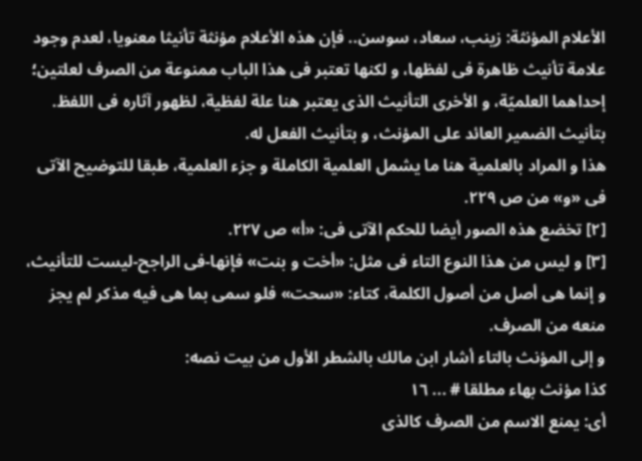الأعلام المؤنثة: زينب، سعاد، سوسن.. فإن هذه الأعلام مؤنثة تأنيثا معنويا، لعدم وجود علامة تأنيث ظاهرة فى لفظها، و لكنها تعتبر فى هذا الباب ممنوعة من الصرف لعلتين؛ إحداهما العلميّة، و الأخرى التأنيث الذى يعتبر هنا علة لفظية، لظهور آثاره فى اللفظ. بتأنيث الضمير العائد على المؤنث، و بتأنيث الفعل له.
هذا و المراد بالعلمية هنا ما يشمل العلمية الكاملة و جزء العلمية، طبقا للتوضيح الآتى فى «و» من ص ٢٢٩.
[٢] تخضع هذه الصور أيضا للحكم الآتى فى: «أ» ص ٢٢٧.
[٣] و ليس من هذا النوع التاء فى مثل: «أخت و بنت» فإنها-فى الراجح-ليست للتأنيث، و إنما هى أصل من أصول الكلمة، كتاء: «سحت» فلو سمى بما هى فيه مذكر لم يجز منعه من الصرف.
و إلى المؤنث بالتاء أشار ابن مالك بالشطر الأول من بيت نصه:
كذا مؤنث بهاء مطلقا # ... ١٦
أى: يمنع الاسم من الصرف كالذى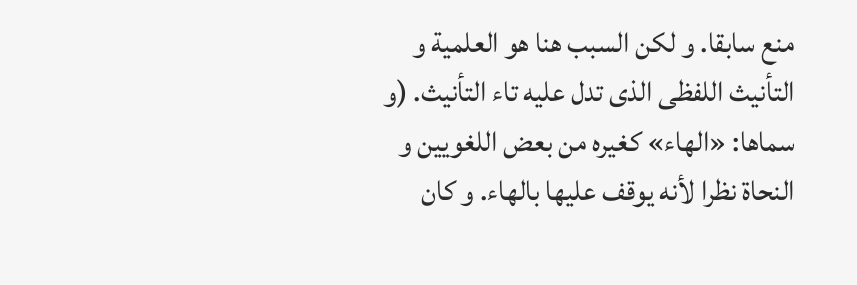منع سابقا. و لكن السبب هنا هو العلمية و التأنيث اللفظى الذى تدل عليه تاء التأنيث. (و سماها: «الهاء» كغيره من بعض اللغويين و النحاة نظرا لأنه يوقف عليها بالهاء. و كان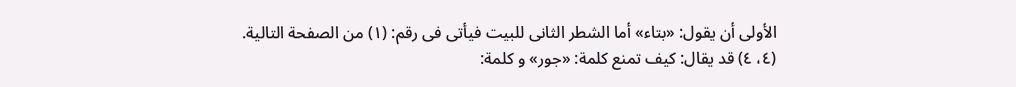الأولى أن يقول: «بتاء» أما الشطر الثانى للبيت فيأتى فى رقم: (١) من الصفحة التالية.
(٤، ٤) قد يقال: كيف تمنع كلمة: «جور» و كلمة: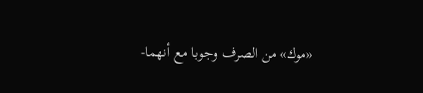«موك» من الصرف وجوبا مع أنهما-